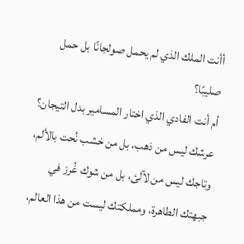أأنت الملك الذي لم يحمل صولجانًا بل حمل صليبًا؟
أم أنت الفادي الذي اختار المسامير بدل التيجان؟
عرشك ليس من ذهب، بل من خشب نُحت بالألم، وتاجك ليس من لآلئ، بل من شوك غُرز في جبهتك الطاهرة، ومملكتك ليست من هذا العالم،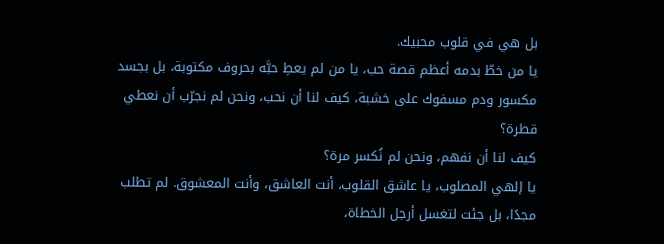بل هي في قلوب محبيك.
يا من خطّ بدمه أعظم قصة حب، يا من لم يعطِ حبَّه بحروف مكتوبة، بل بجسد مكسور ودم مسفوك على خشبة، كيف لنا أن نحب، ونحن لم نجرّب أن نعطي قطرة؟
كيف لنا أن نفهم، ونحن لم نُكسر مرة؟
يا إلهي المصلوب، يا عاشق القلوب، أنت العاشق، وأنت المعشوق. لم تطلب مجدًا، بل جئت لتغسل أرجل الخطاة،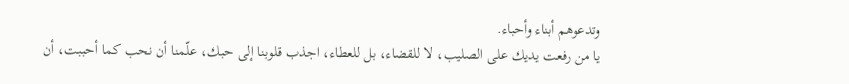وتدعوهم أبناء وأحباء.
يا من رفعت يديك على الصليب، لا للقضاء، بل للعطاء، اجذب قلوبنا إلى حبك، علّمنا أن نحب كما أحببت، أن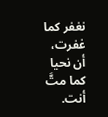نغفر كما غفرت،
أن نحيا كما متَّ أنت.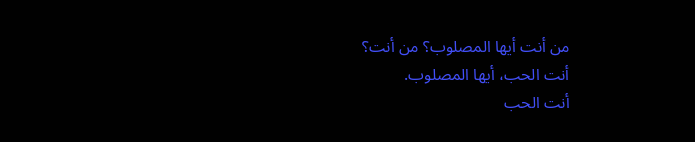من أنت أيها المصلوب؟ من أنت؟
أنت الحب، أيها المصلوب.
أنت الحب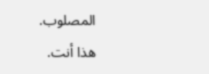المصلوب.
هذا أنت.